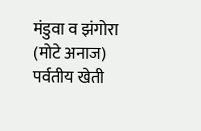मंडुवा व झंगोरा (मोटे अनाज)
पर्वतीय खेती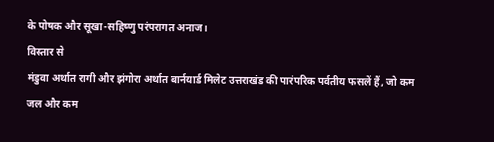के पोषक और सूखा-सहिष्णु परंपरागत अनाज।
विस्तार से
मंडुवा अर्थात रागी और झंगोरा अर्थात बार्नयार्ड मिलेट उत्तराखंड की पारंपरिक पर्वतीय फसलें हैं, जो कम जल और कम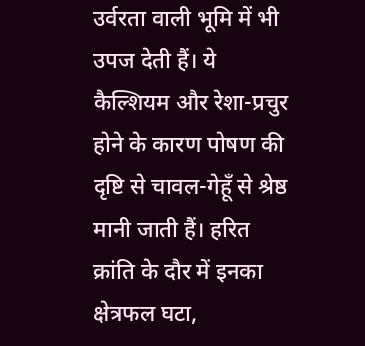उर्वरता वाली भूमि में भी उपज देती हैं। ये कैल्शियम और रेशा-प्रचुर होने के कारण पोषण की दृष्टि से चावल-गेहूँ से श्रेष्ठ मानी जाती हैं। हरित क्रांति के दौर में इनका क्षेत्रफल घटा,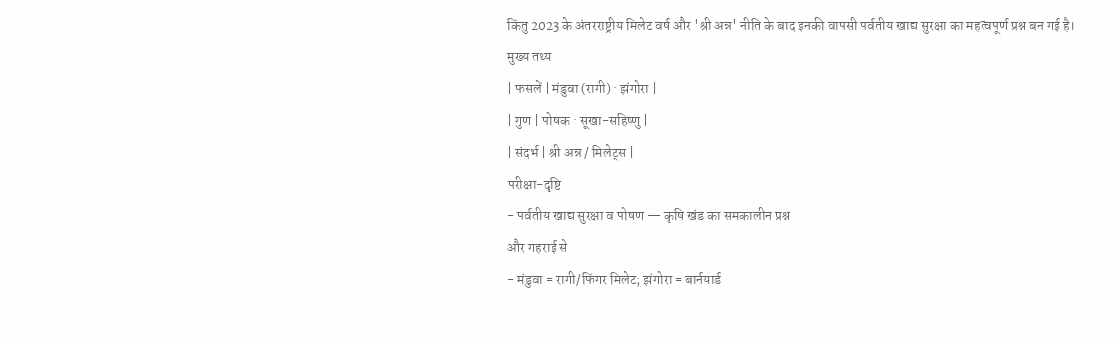किंतु 2023 के अंतरराष्ट्रीय मिलेट वर्ष और 'श्री अन्न' नीति के बाद इनकी वापसी पर्वतीय खाद्य सुरक्षा का महत्वपूर्ण प्रश्न बन गई है।
मुख्य तथ्य
| फसलें | मंडुवा (रागी) · झंगोरा |
| गुण | पोषक · सूखा-सहिष्णु |
| संदर्भ | श्री अन्न / मिलेट्स |
परीक्षा-दृष्टि
- पर्वतीय खाद्य सुरक्षा व पोषण — कृषि खंड का समकालीन प्रश्न
और गहराई से
- मंडुवा = रागी/फिंगर मिलेट; झंगोरा = बार्नयार्ड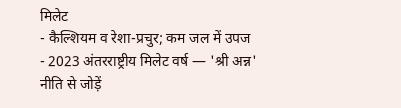मिलेट
- कैल्शियम व रेशा-प्रचुर; कम जल में उपज
- 2023 अंतरराष्ट्रीय मिलेट वर्ष — 'श्री अन्न' नीति से जोड़ें